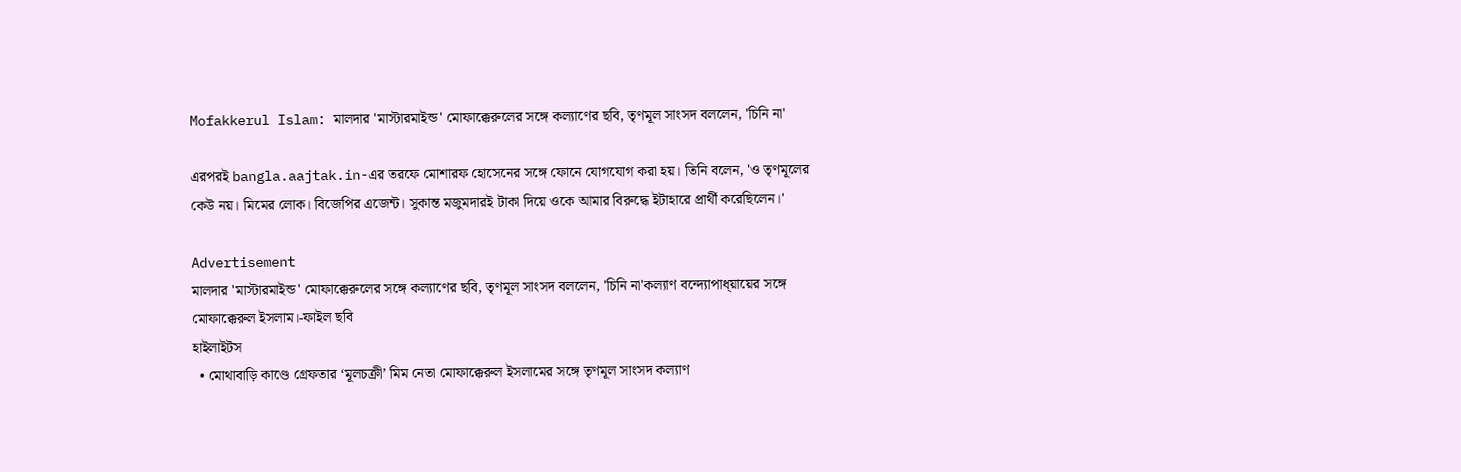Mofakkerul Islam: মালদার 'মাস্টারমাইন্ড' মোফাক্কেরুলের সঙ্গে কল্যাণের ছবি, তৃণমূল সাংসদ বললেন, 'চিনি না'

এরপরই bangla.aajtak.in-এর তরফে মোশারফ হোসেনের সঙ্গে ফোনে যোগযোগ করা হয়। তিনি বলেন, 'ও তৃণমূলের কেউ নয়। মিমের লোক। বিজেপির এজেন্ট। সুকান্ত মজুমদারই টাকা দিয়ে ওকে আমার বিরুদ্ধে ইটাহারে প্রার্থী করেছিলেন।'

Advertisement
মালদার 'মাস্টারমাইন্ড' মোফাক্কেরুলের সঙ্গে কল্যাণের ছবি, তৃণমূল সাংসদ বললেন, 'চিনি না'কল্যাণ বন্দ্যোপাধ্য়ায়ের সঙ্গে মোফাক্কেরুল ইসলাম।-ফাইল ছবি
হাইলাইটস
  • মোথাবাড়ি কাণ্ডে গ্রেফতার ‘মূলচক্রী’ মিম নেতা মোফাক্কেরুল ইসলামের সঙ্গে তৃণমূল সাংসদ কল্যাণ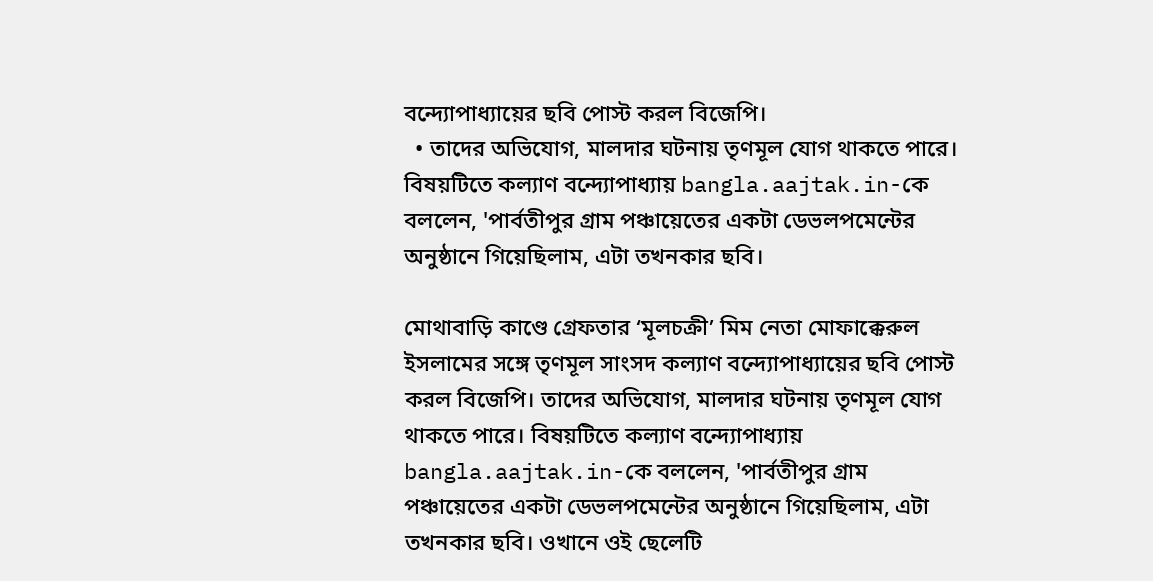বন্দ্যোপাধ্যায়ের ছবি পোস্ট করল বিজেপি।
  • তাদের অভিযোগ, মালদার ঘটনায় তৃণমূল যোগ থাকতে পারে। বিষয়টিতে কল্যাণ বন্দ্যোপাধ্যায় bangla.aajtak.in-কে বললেন, 'পার্বতীপুর গ্রাম পঞ্চায়েতের একটা ডেভলপমেন্টের অনুষ্ঠানে গিয়েছিলাম, এটা তখনকার ছবি।

মোথাবাড়ি কাণ্ডে গ্রেফতার ‘মূলচক্রী’ মিম নেতা মোফাক্কেরুল ইসলামের সঙ্গে তৃণমূল সাংসদ কল্যাণ বন্দ্যোপাধ্যায়ের ছবি পোস্ট করল বিজেপি। তাদের অভিযোগ, মালদার ঘটনায় তৃণমূল যোগ থাকতে পারে। বিষয়টিতে কল্যাণ বন্দ্যোপাধ্যায় bangla.aajtak.in-কে বললেন, 'পার্বতীপুর গ্রাম পঞ্চায়েতের একটা ডেভলপমেন্টের অনুষ্ঠানে গিয়েছিলাম, এটা তখনকার ছবি। ওখানে ওই ছেলেটি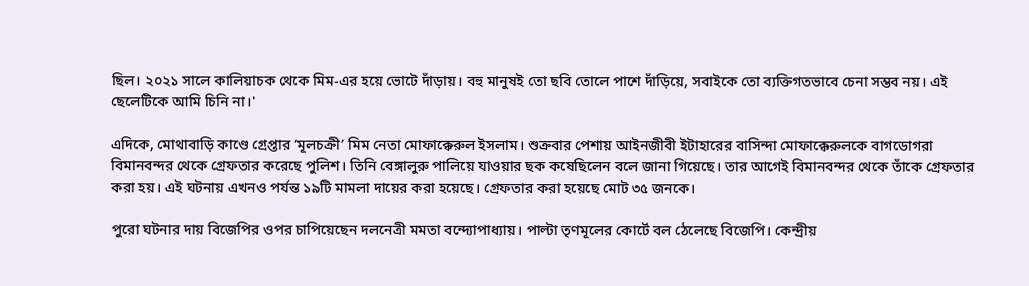ছিল। ২০২১ সালে কালিয়াচক থেকে মিম-এর হয়ে ভোটে দাঁড়ায়। বহু মানুষই তো ছবি তোলে পাশে দাঁড়িয়ে, সবাইকে তো ব্যক্তিগতভাবে চেনা সম্ভব নয়। এই ছেলেটিকে আমি চিনি না।'

এদিকে, মোথাবাড়ি কাণ্ডে গ্রেপ্তার ‘মূলচক্রী’ মিম নেতা মোফাক্কেরুল ইসলাম। শুক্রবার পেশায় আইনজীবী ইটাহারের বাসিন্দা মোফাক্কেরুলকে বাগডোগরা বিমানবন্দর থেকে গ্রেফতার করেছে পুলিশ। তিনি বেঙ্গালুরু পালিয়ে যাওয়ার ছক কষেছিলেন বলে জানা গিয়েছে। তার আগেই বিমানবন্দর থেকে তাঁকে গ্রেফতার করা হয়। এই ঘটনায় এখনও পর্যন্ত ১৯টি মামলা দায়ের করা হয়েছে। গ্রেফতার করা হয়েছে মোট ৩৫ জনকে।

পুরো ঘটনার দায় বিজেপির ওপর চাপিয়েছেন দলনেত্রী মমতা বন্দ্যোপাধ্যায়। পাল্টা তৃণমূলের কোর্টে বল ঠেলেছে বিজেপি। কেন্দ্রীয়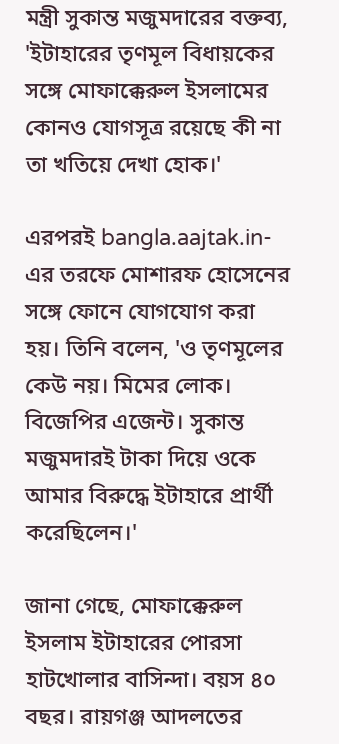মন্ত্রী সুকান্ত মজুমদারের বক্তব্য, 'ইটাহারের তৃণমূল বিধায়কের সঙ্গে মোফাক্কেরুল ইসলামের কোনও যোগসূত্র রয়েছে কী না তা খতিয়ে দেখা হোক।'

এরপরই bangla.aajtak.in-এর তরফে মোশারফ হোসেনের সঙ্গে ফোনে যোগযোগ করা হয়। তিনি বলেন, 'ও তৃণমূলের কেউ নয়। মিমের লোক। বিজেপির এজেন্ট। সুকান্ত মজুমদারই টাকা দিয়ে ওকে আমার বিরুদ্ধে ইটাহারে প্রার্থী করেছিলেন।'

জানা গেছে, মোফাক্কেরুল ইসলাম ইটাহারের পোরসা হাটখোলার বাসিন্দা। বয়স ৪০ বছর। রায়গঞ্জ আদলতের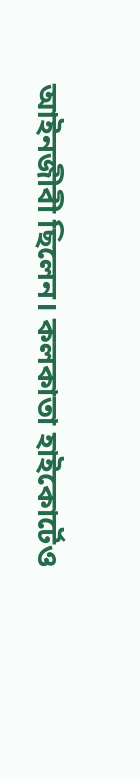আইনজীবী ছিলেন। কলকাতা হাইকোর্টেও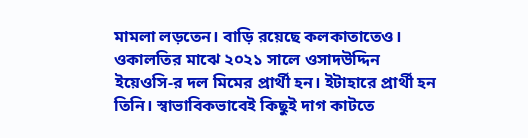মামলা লড়তেন। বাড়ি রয়েছে কলকাতাতেও। ওকালতির মাঝে ২০২১ সালে ওসাদউদ্দিন ইয়েওসি-র দল মিমের প্রার্থী হন। ইটাহারে প্রার্থী হন তিনি। স্বাভাবিকভাবেই কিছুই দাগ কাটতে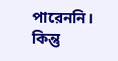পারেননি। কিন্তু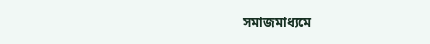সমাজমাধ্যমে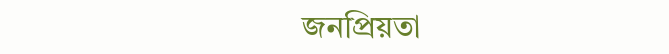জনপ্রিয়তা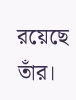রয়েছে তাঁর।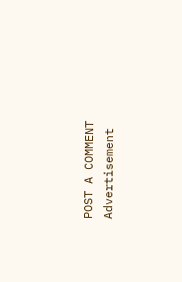POST A COMMENT
Advertisement